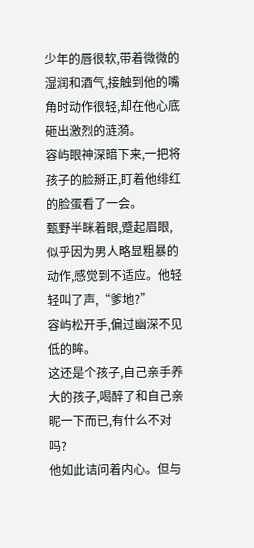少年的唇很软,带着微微的湿润和酒气,接触到他的嘴角时动作很轻,却在他心底砸出激烈的涟漪。
容屿眼神深暗下来,一把将孩子的脸掰正,盯着他绯红的脸蛋看了一会。
甄野半眯着眼,蹙起眉眼,似乎因为男人略显粗暴的动作,感觉到不适应。他轻轻叫了声,“爹地?”
容屿松开手,偏过幽深不见低的眸。
这还是个孩子,自己亲手养大的孩子,喝醉了和自己亲昵一下而已,有什么不对吗?
他如此诘问着内心。但与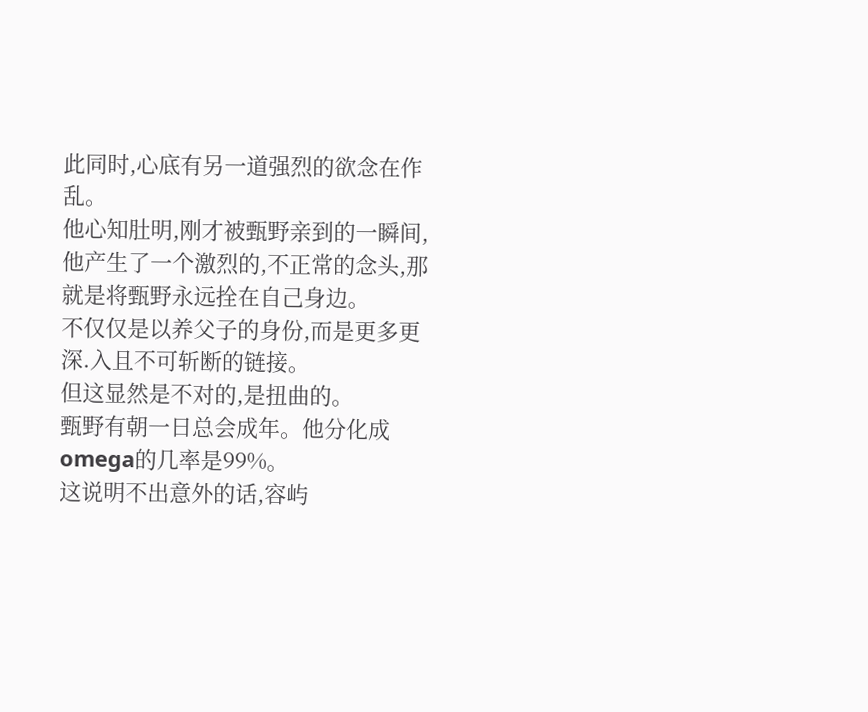此同时,心底有另一道强烈的欲念在作乱。
他心知肚明,刚才被甄野亲到的一瞬间,他产生了一个激烈的,不正常的念头,那就是将甄野永远拴在自己身边。
不仅仅是以养父子的身份,而是更多更深.入且不可斩断的链接。
但这显然是不对的,是扭曲的。
甄野有朝一日总会成年。他分化成omega的几率是99%。
这说明不出意外的话,容屿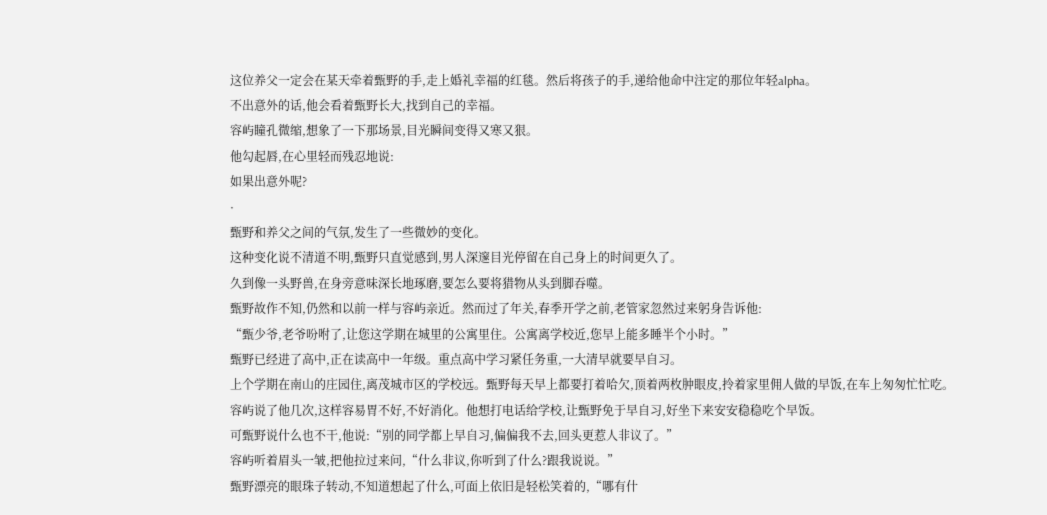这位养父一定会在某天牵着甄野的手,走上婚礼幸福的红毯。然后将孩子的手,递给他命中注定的那位年轻alpha。
不出意外的话,他会看着甄野长大,找到自己的幸福。
容屿瞳孔微缩,想象了一下那场景,目光瞬间变得又寒又狠。
他勾起唇,在心里轻而残忍地说:
如果出意外呢?
·
甄野和养父之间的气氛,发生了一些微妙的变化。
这种变化说不清道不明,甄野只直觉感到,男人深邃目光停留在自己身上的时间更久了。
久到像一头野兽,在身旁意味深长地琢磨,要怎么要将猎物从头到脚吞噬。
甄野故作不知,仍然和以前一样与容屿亲近。然而过了年关,春季开学之前,老管家忽然过来躬身告诉他:
“甄少爷,老爷吩咐了,让您这学期在城里的公寓里住。公寓离学校近,您早上能多睡半个小时。”
甄野已经进了高中,正在读高中一年级。重点高中学习紧任务重,一大清早就要早自习。
上个学期在南山的庄园住,离茂城市区的学校远。甄野每天早上都要打着哈欠,顶着两枚肿眼皮,拎着家里佣人做的早饭,在车上匆匆忙忙吃。
容屿说了他几次,这样容易胃不好,不好消化。他想打电话给学校,让甄野免于早自习,好坐下来安安稳稳吃个早饭。
可甄野说什么也不干,他说:“别的同学都上早自习,偏偏我不去,回头更惹人非议了。”
容屿听着眉头一皱,把他拉过来问,“什么非议,你听到了什么?跟我说说。”
甄野漂亮的眼珠子转动,不知道想起了什么,可面上依旧是轻松笑着的,“哪有什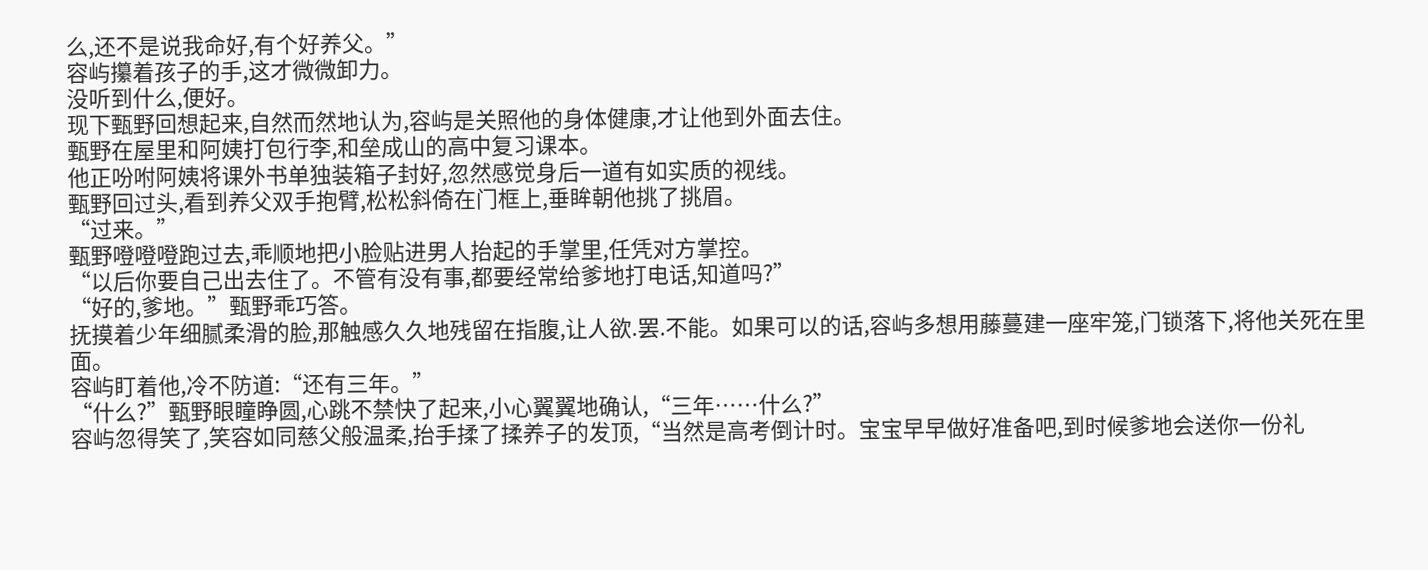么,还不是说我命好,有个好养父。”
容屿攥着孩子的手,这才微微卸力。
没听到什么,便好。
现下甄野回想起来,自然而然地认为,容屿是关照他的身体健康,才让他到外面去住。
甄野在屋里和阿姨打包行李,和垒成山的高中复习课本。
他正吩咐阿姨将课外书单独装箱子封好,忽然感觉身后一道有如实质的视线。
甄野回过头,看到养父双手抱臂,松松斜倚在门框上,垂眸朝他挑了挑眉。
“过来。”
甄野噔噔噔跑过去,乖顺地把小脸贴进男人抬起的手掌里,任凭对方掌控。
“以后你要自己出去住了。不管有没有事,都要经常给爹地打电话,知道吗?”
“好的,爹地。”甄野乖巧答。
抚摸着少年细腻柔滑的脸,那触感久久地残留在指腹,让人欲.罢.不能。如果可以的话,容屿多想用藤蔓建一座牢笼,门锁落下,将他关死在里面。
容屿盯着他,冷不防道:“还有三年。”
“什么?”甄野眼瞳睁圆,心跳不禁快了起来,小心翼翼地确认,“三年……什么?”
容屿忽得笑了,笑容如同慈父般温柔,抬手揉了揉养子的发顶,“当然是高考倒计时。宝宝早早做好准备吧,到时候爹地会送你一份礼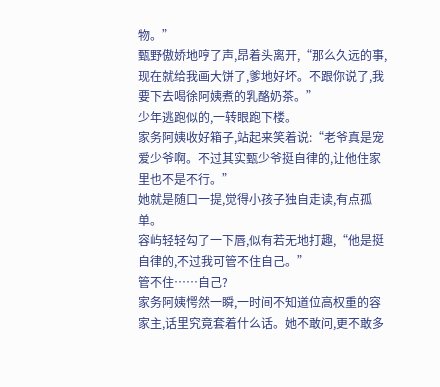物。”
甄野傲娇地哼了声,昂着头离开,“那么久远的事,现在就给我画大饼了,爹地好坏。不跟你说了,我要下去喝徐阿姨煮的乳酪奶茶。”
少年逃跑似的,一转眼跑下楼。
家务阿姨收好箱子,站起来笑着说:“老爷真是宠爱少爷啊。不过其实甄少爷挺自律的,让他住家里也不是不行。”
她就是随口一提,觉得小孩子独自走读,有点孤单。
容屿轻轻勾了一下唇,似有若无地打趣,“他是挺自律的,不过我可管不住自己。”
管不住……自己?
家务阿姨愕然一瞬,一时间不知道位高权重的容家主,话里究竟套着什么话。她不敢问,更不敢多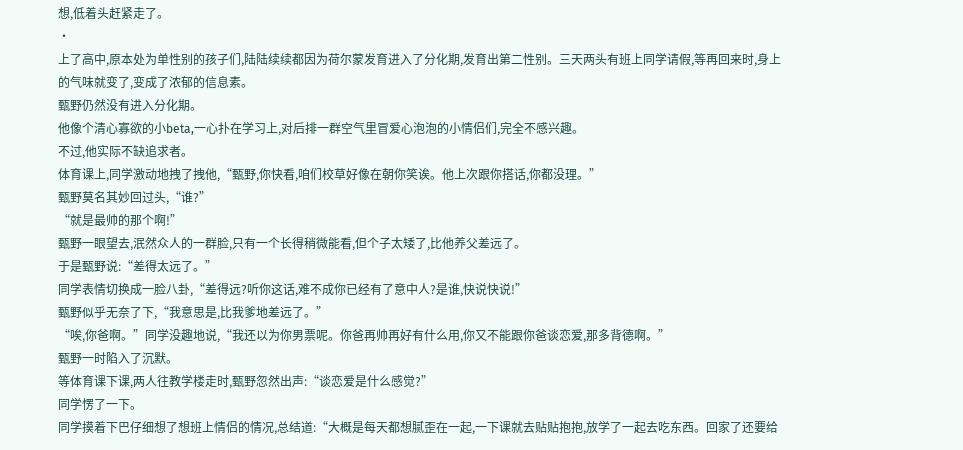想,低着头赶紧走了。
·
上了高中,原本处为单性别的孩子们,陆陆续续都因为荷尔蒙发育进入了分化期,发育出第二性别。三天两头有班上同学请假,等再回来时,身上的气味就变了,变成了浓郁的信息素。
甄野仍然没有进入分化期。
他像个清心寡欲的小beta,一心扑在学习上,对后排一群空气里冒爱心泡泡的小情侣们,完全不感兴趣。
不过,他实际不缺追求者。
体育课上,同学激动地拽了拽他,“甄野,你快看,咱们校草好像在朝你笑诶。他上次跟你搭话,你都没理。”
甄野莫名其妙回过头,“谁?”
“就是最帅的那个啊!”
甄野一眼望去,泯然众人的一群脸,只有一个长得稍微能看,但个子太矮了,比他养父差远了。
于是甄野说:“差得太远了。”
同学表情切换成一脸八卦,“差得远?听你这话,难不成你已经有了意中人?是谁,快说快说!”
甄野似乎无奈了下,“我意思是,比我爹地差远了。”
“唉,你爸啊。”同学没趣地说,“我还以为你男票呢。你爸再帅再好有什么用,你又不能跟你爸谈恋爱,那多背德啊。”
甄野一时陷入了沉默。
等体育课下课,两人往教学楼走时,甄野忽然出声:“谈恋爱是什么感觉?”
同学愣了一下。
同学摸着下巴仔细想了想班上情侣的情况,总结道:“大概是每天都想腻歪在一起,一下课就去贴贴抱抱,放学了一起去吃东西。回家了还要给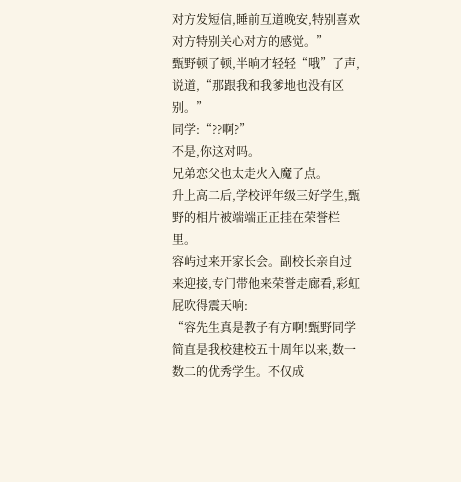对方发短信,睡前互道晚安,特别喜欢对方特别关心对方的感觉。”
甄野顿了顿,半晌才轻轻“哦”了声,说道,“那跟我和我爹地也没有区别。”
同学:“??啊?”
不是,你这对吗。
兄弟恋父也太走火入魔了点。
升上高二后,学校评年级三好学生,甄野的相片被端端正正挂在荣誉栏里。
容屿过来开家长会。副校长亲自过来迎接,专门带他来荣誉走廊看,彩虹屁吹得震天响:
“容先生真是教子有方啊!甄野同学简直是我校建校五十周年以来,数一数二的优秀学生。不仅成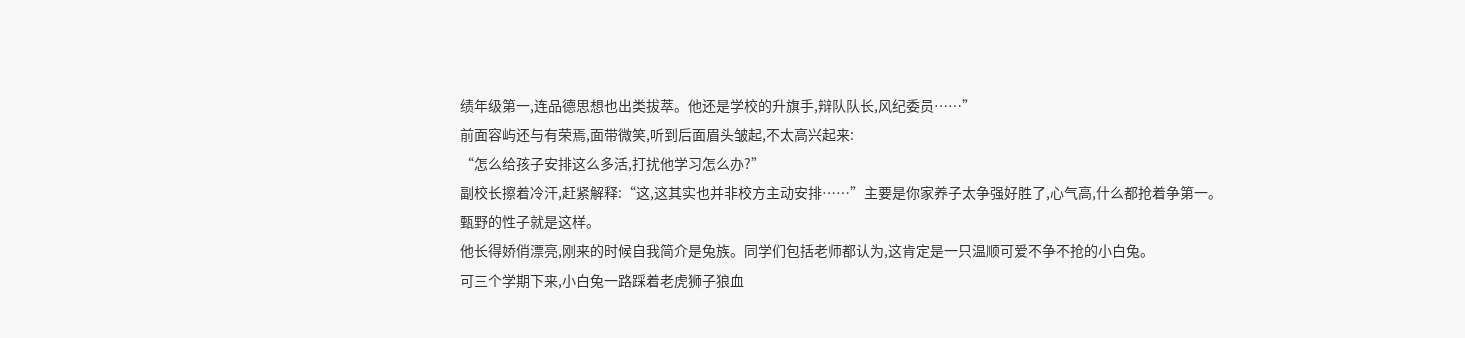绩年级第一,连品德思想也出类拔萃。他还是学校的升旗手,辩队队长,风纪委员……”
前面容屿还与有荣焉,面带微笑,听到后面眉头皱起,不太高兴起来:
“怎么给孩子安排这么多活,打扰他学习怎么办?”
副校长擦着冷汗,赶紧解释:“这,这其实也并非校方主动安排……”主要是你家养子太争强好胜了,心气高,什么都抢着争第一。
甄野的性子就是这样。
他长得娇俏漂亮,刚来的时候自我简介是兔族。同学们包括老师都认为,这肯定是一只温顺可爱不争不抢的小白兔。
可三个学期下来,小白兔一路踩着老虎狮子狼血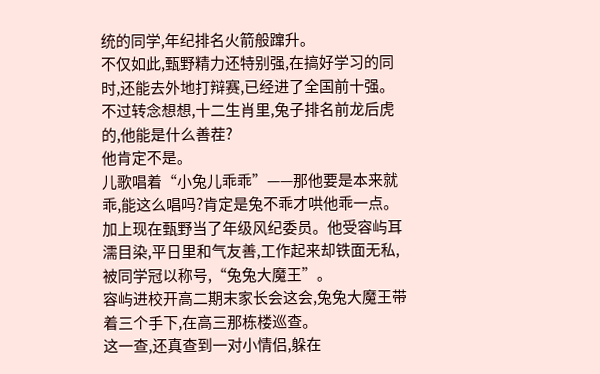统的同学,年纪排名火箭般蹿升。
不仅如此,甄野精力还特别强,在搞好学习的同时,还能去外地打辩赛,已经进了全国前十强。
不过转念想想,十二生肖里,兔子排名前龙后虎的,他能是什么善茬?
他肯定不是。
儿歌唱着“小兔儿乖乖”——那他要是本来就乖,能这么唱吗?肯定是兔不乖才哄他乖一点。
加上现在甄野当了年级风纪委员。他受容屿耳濡目染,平日里和气友善,工作起来却铁面无私,被同学冠以称号,“兔兔大魔王”。
容屿进校开高二期末家长会这会,兔兔大魔王带着三个手下,在高三那栋楼巡查。
这一查,还真查到一对小情侣,躲在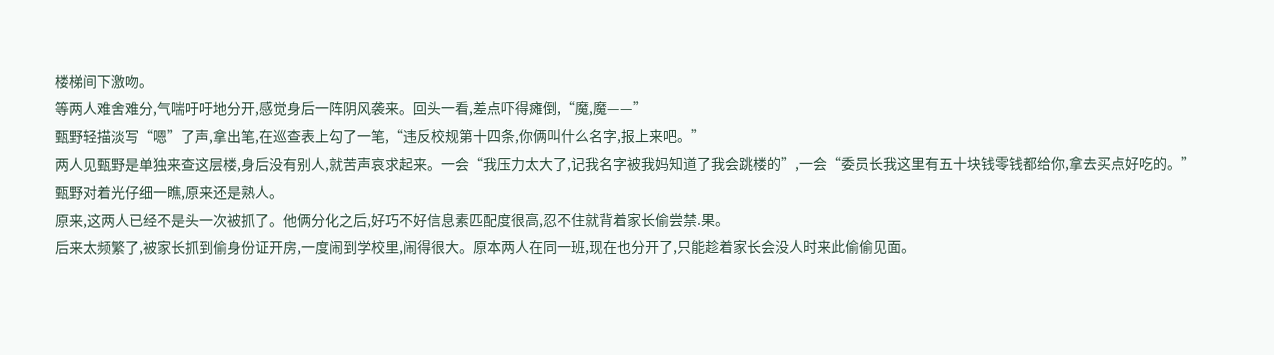楼梯间下激吻。
等两人难舍难分,气喘吁吁地分开,感觉身后一阵阴风袭来。回头一看,差点吓得瘫倒,“魔,魔——”
甄野轻描淡写“嗯”了声,拿出笔,在巡查表上勾了一笔,“违反校规第十四条,你俩叫什么名字,报上来吧。”
两人见甄野是单独来查这层楼,身后没有别人,就苦声哀求起来。一会“我压力太大了,记我名字被我妈知道了我会跳楼的”,一会“委员长我这里有五十块钱零钱都给你,拿去买点好吃的。”
甄野对着光仔细一瞧,原来还是熟人。
原来,这两人已经不是头一次被抓了。他俩分化之后,好巧不好信息素匹配度很高,忍不住就背着家长偷尝禁.果。
后来太频繁了,被家长抓到偷身份证开房,一度闹到学校里,闹得很大。原本两人在同一班,现在也分开了,只能趁着家长会没人时来此偷偷见面。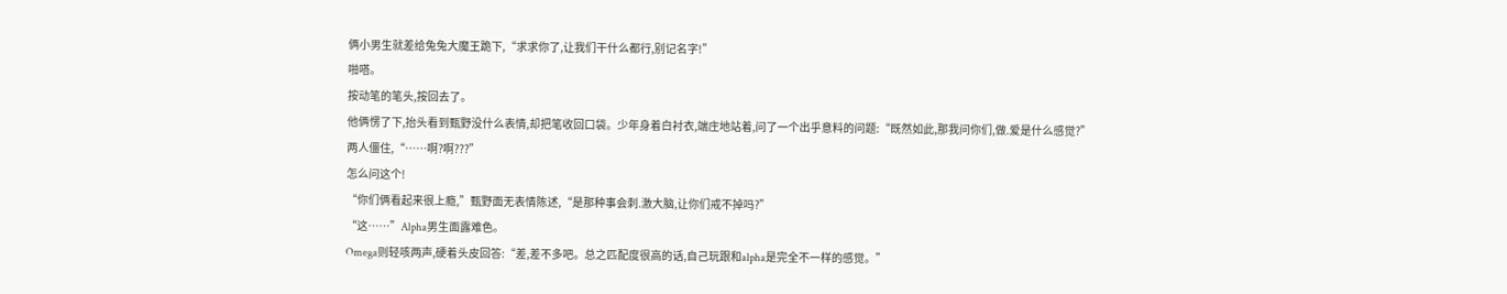俩小男生就差给兔兔大魔王跪下,“求求你了,让我们干什么都行,别记名字!”
啪嗒。
按动笔的笔头,按回去了。
他俩愣了下,抬头看到甄野没什么表情,却把笔收回口袋。少年身着白衬衣,端庄地站着,问了一个出乎意料的问题:“既然如此,那我问你们,做.爱是什么感觉?”
两人僵住,“……啊?啊???”
怎么问这个!
“你们俩看起来很上瘾,”甄野面无表情陈述,“是那种事会刺.激大脑,让你们戒不掉吗?”
“这……”Alpha男生面露难色。
Omega则轻咳两声,硬着头皮回答:“差,差不多吧。总之匹配度很高的话,自己玩跟和alpha是完全不一样的感觉。”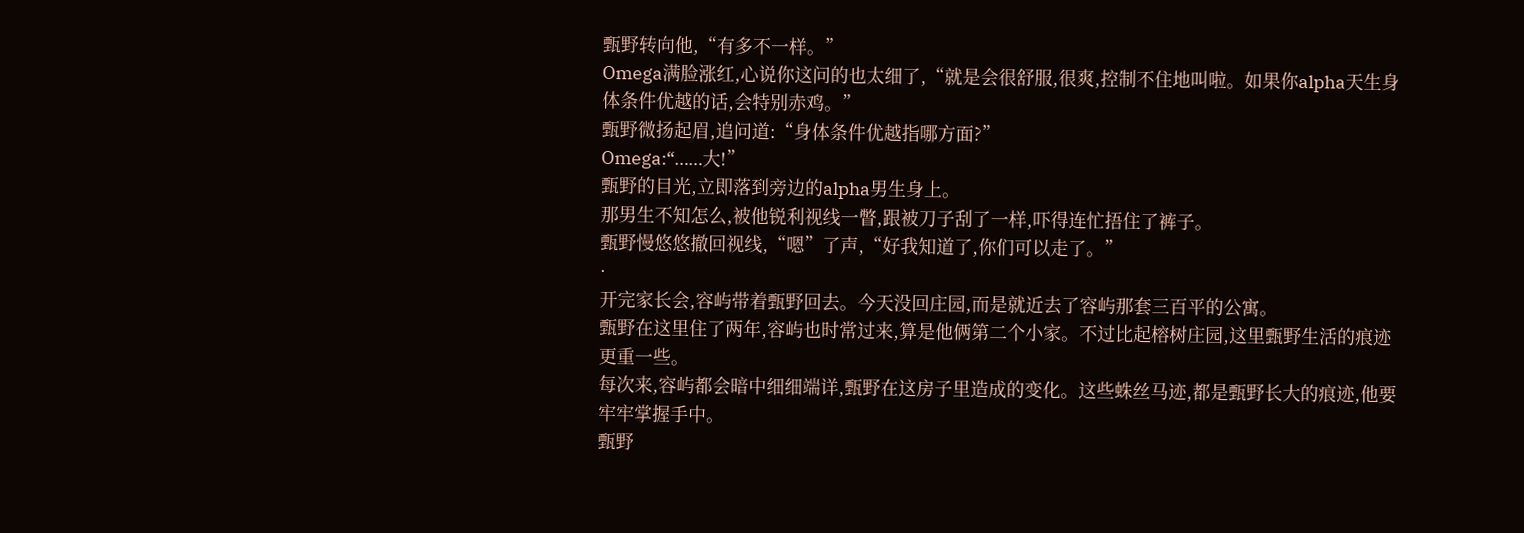甄野转向他,“有多不一样。”
Omega满脸涨红,心说你这问的也太细了,“就是会很舒服,很爽,控制不住地叫啦。如果你alpha天生身体条件优越的话,会特别赤鸡。”
甄野微扬起眉,追问道:“身体条件优越指哪方面?”
Omega:“……大!”
甄野的目光,立即落到旁边的alpha男生身上。
那男生不知怎么,被他锐利视线一瞥,跟被刀子刮了一样,吓得连忙捂住了裤子。
甄野慢悠悠撤回视线,“嗯”了声,“好我知道了,你们可以走了。”
·
开完家长会,容屿带着甄野回去。今天没回庄园,而是就近去了容屿那套三百平的公寓。
甄野在这里住了两年,容屿也时常过来,算是他俩第二个小家。不过比起榕树庄园,这里甄野生活的痕迹更重一些。
每次来,容屿都会暗中细细端详,甄野在这房子里造成的变化。这些蛛丝马迹,都是甄野长大的痕迹,他要牢牢掌握手中。
甄野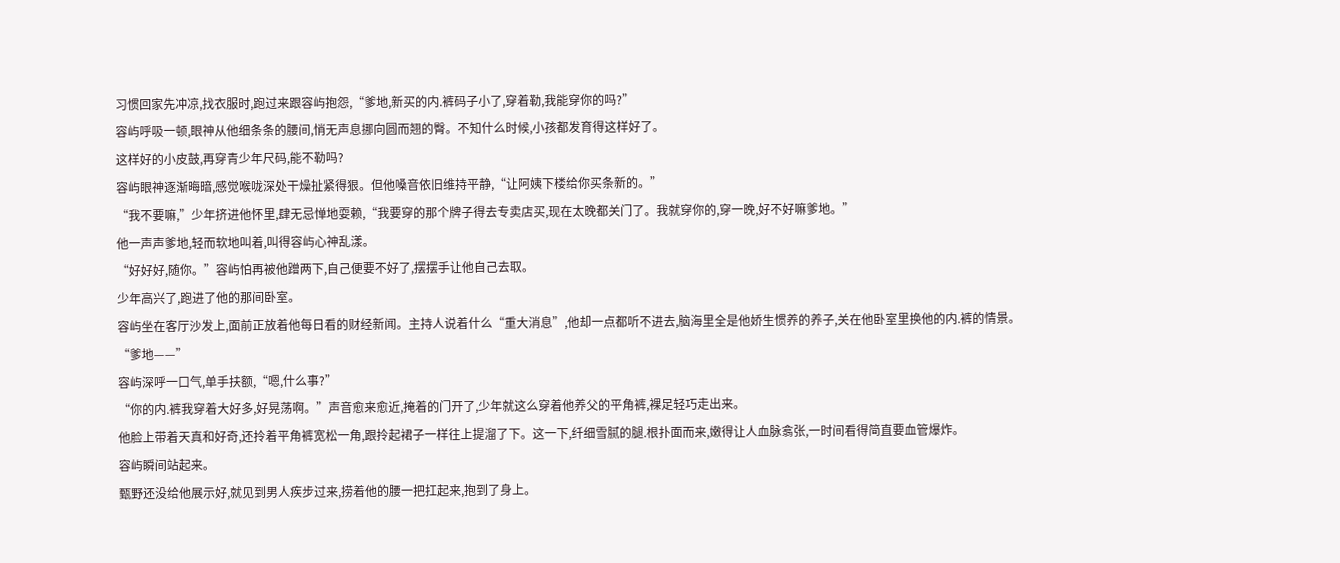习惯回家先冲凉,找衣服时,跑过来跟容屿抱怨,“爹地,新买的内.裤码子小了,穿着勒,我能穿你的吗?”
容屿呼吸一顿,眼神从他细条条的腰间,悄无声息挪向圆而翘的臀。不知什么时候,小孩都发育得这样好了。
这样好的小皮鼓,再穿青少年尺码,能不勒吗?
容屿眼神逐渐晦暗,感觉喉咙深处干燥扯紧得狠。但他嗓音依旧维持平静,“让阿姨下楼给你买条新的。”
“我不要嘛,”少年挤进他怀里,肆无忌惮地耍赖,“我要穿的那个牌子得去专卖店买,现在太晚都关门了。我就穿你的,穿一晚,好不好嘛爹地。”
他一声声爹地,轻而软地叫着,叫得容屿心神乱漾。
“好好好,随你。”容屿怕再被他蹭两下,自己便要不好了,摆摆手让他自己去取。
少年高兴了,跑进了他的那间卧室。
容屿坐在客厅沙发上,面前正放着他每日看的财经新闻。主持人说着什么“重大消息”,他却一点都听不进去,脑海里全是他娇生惯养的养子,关在他卧室里换他的内.裤的情景。
“爹地——”
容屿深呼一口气,单手扶额,“嗯,什么事?”
“你的内.裤我穿着大好多,好晃荡啊。”声音愈来愈近,掩着的门开了,少年就这么穿着他养父的平角裤,裸足轻巧走出来。
他脸上带着天真和好奇,还拎着平角裤宽松一角,跟拎起裙子一样往上提溜了下。这一下,纤细雪腻的腿.根扑面而来,嫩得让人血脉翕张,一时间看得简直要血管爆炸。
容屿瞬间站起来。
甄野还没给他展示好,就见到男人疾步过来,捞着他的腰一把扛起来,抱到了身上。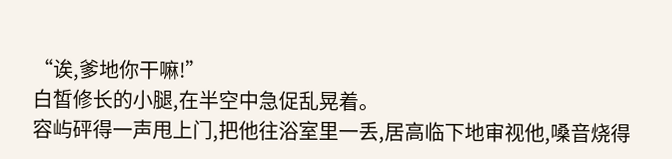“诶,爹地你干嘛!”
白皙修长的小腿,在半空中急促乱晃着。
容屿砰得一声甩上门,把他往浴室里一丢,居高临下地审视他,嗓音烧得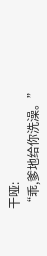干哑:
“乖,爹地给你洗澡。”